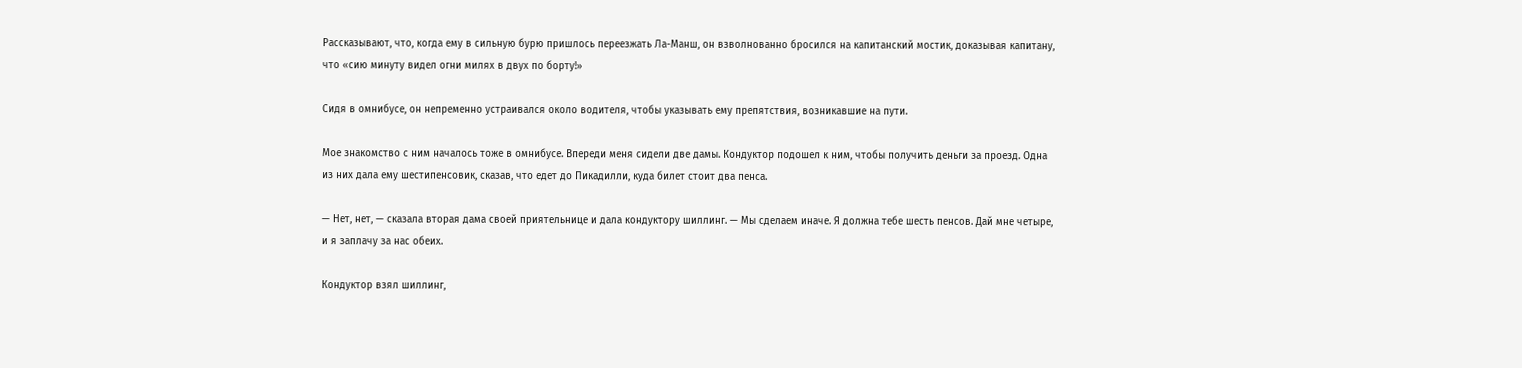Рассказывают, что, когда ему в сильную бурю пришлось переезжать Ла-Манш, он взволнованно бросился на капитанский мостик, доказывая капитану, что «сию минуту видел огни милях в двух по борту!»

Сидя в омнибусе, он непременно устраивался около водителя, чтобы указывать ему препятствия, возникавшие на пути.

Мое знакомство с ним началось тоже в омнибусе. Впереди меня сидели две дамы. Кондуктор подошел к ним, чтобы получить деньги за проезд. Одна из них дала ему шестипенсовик, сказав, что едет до Пикадилли, куда билет стоит два пенса.

— Нет, нет, — сказала вторая дама своей приятельнице и дала кондуктору шиллинг. — Мы сделаем иначе. Я должна тебе шесть пенсов. Дай мне четыре, и я заплачу за нас обеих.

Кондуктор взял шиллинг,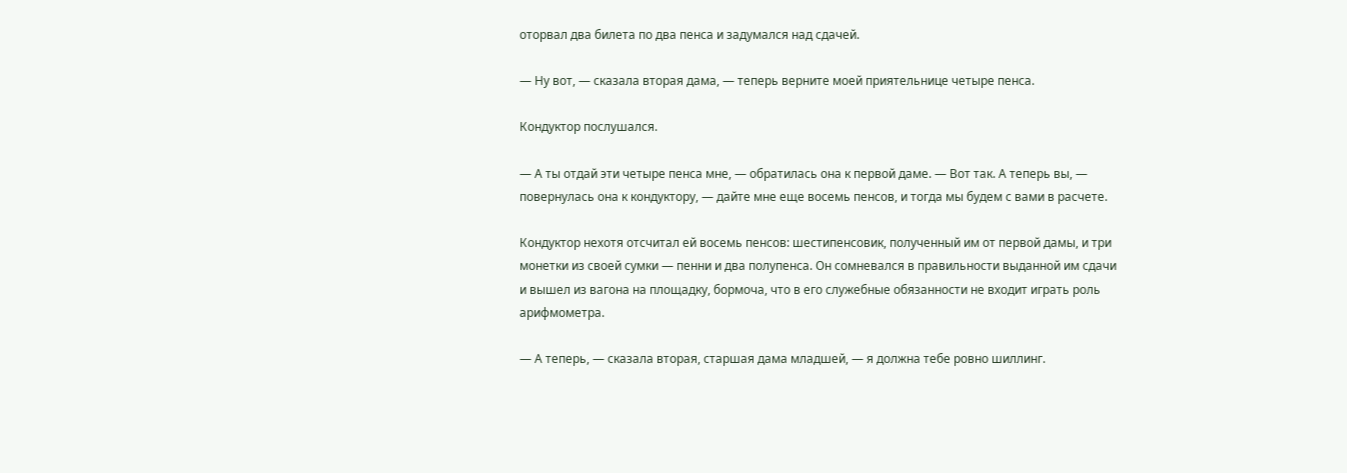оторвал два билета по два пенса и задумался над сдачей.

— Ну вот, — сказала вторая дама, — теперь верните моей приятельнице четыре пенса.

Кондуктор послушался.

— А ты отдай эти четыре пенса мне, — обратилась она к первой даме. — Вот так. А теперь вы, — повернулась она к кондуктору, — дайте мне еще восемь пенсов, и тогда мы будем с вами в расчете.

Кондуктор нехотя отсчитал ей восемь пенсов: шестипенсовик, полученный им от первой дамы, и три монетки из своей сумки — пенни и два полупенса. Он сомневался в правильности выданной им сдачи и вышел из вагона на площадку, бормоча, что в его служебные обязанности не входит играть роль арифмометра.

— А теперь, — сказала вторая, старшая дама младшей, — я должна тебе ровно шиллинг.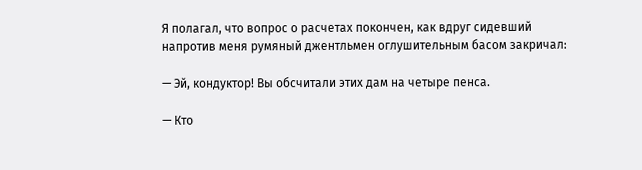Я полагал, что вопрос о расчетах покончен, как вдруг сидевший напротив меня румяный джентльмен оглушительным басом закричал:

— Эй, кондуктор! Вы обсчитали этих дам на четыре пенса.

— Кто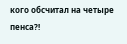кого обсчитал на четыре пенса?!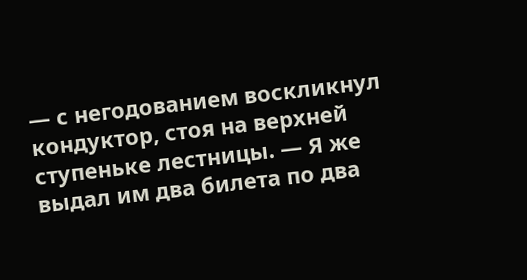— с негодованием воскликнул кондуктор, стоя на верхней ступеньке лестницы. — Я же выдал им два билета по два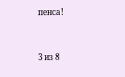пенса!



3 из 8